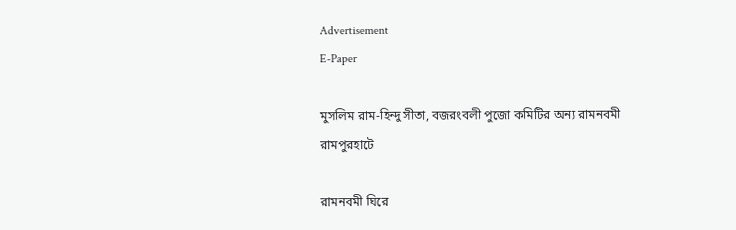Advertisement
E-Paper

মুসলিম রাম-হিন্দু সীতা, বজরংবলী পুজো কমিটির অন্য রামনবমী রামপুরহাটে

রামনবমী ঘিরে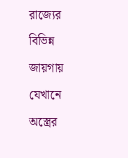রাজ্যের বিভিন্ন জায়গায় যেখানে অস্ত্রের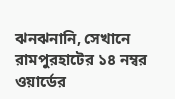ঝনঝনানি, সেখানে রামপুরহাটের ১৪ নম্বর ওয়ার্ডের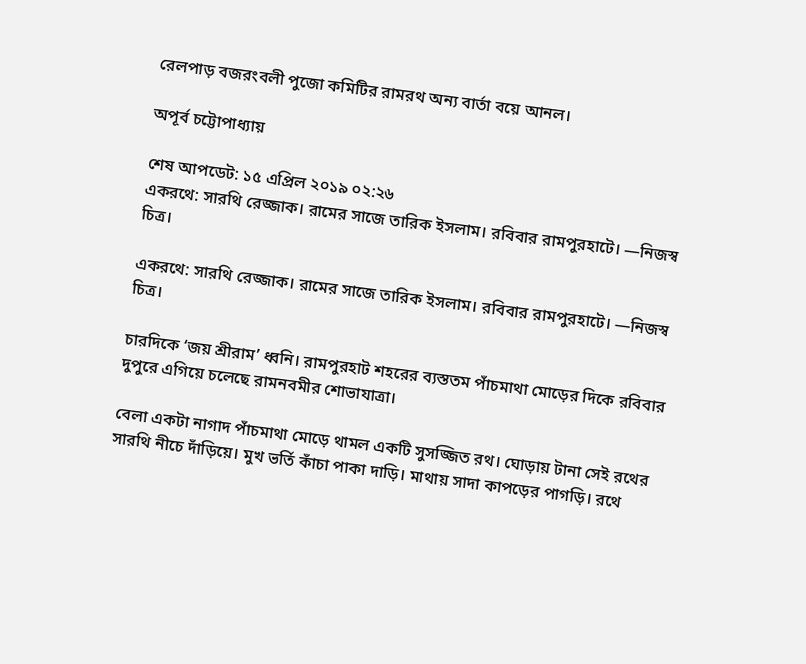রেলপাড় বজরংবলী পুজো কমিটির রামরথ অন্য বার্তা বয়ে আনল।

অপূর্ব চট্টোপাধ্যায়

শেষ আপডেট: ১৫ এপ্রিল ২০১৯ ০২:২৬
একরথে: সারথি রেজ্জাক। রামের সাজে তারিক ইসলাম। রবিবার রামপুরহাটে। —নিজস্ব চিত্র।

একরথে: সারথি রেজ্জাক। রামের সাজে তারিক ইসলাম। রবিবার রামপুরহাটে। —নিজস্ব চিত্র।

চারদিকে ‘জয় শ্রীরাম’ ধ্বনি। রামপুরহাট শহরের ব্যস্ততম পাঁচমাথা মোড়ের দিকে রবিবার দুপুরে এগিয়ে চলেছে রামনবমীর শোভাযাত্রা।

বেলা একটা নাগাদ পাঁচমাথা মোড়ে থামল একটি সুসজ্জিত রথ। ঘোড়ায় টানা সেই রথের সারথি নীচে দাঁড়িয়ে। মুখ ভর্তি কাঁচা পাকা দাড়ি। মাথায় সাদা কাপড়ের পাগড়ি। রথে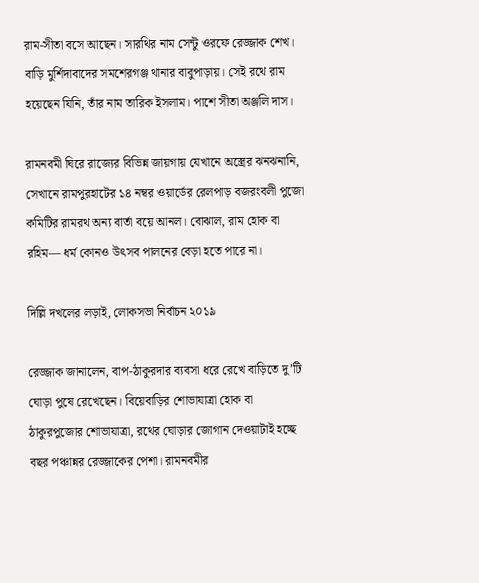রাম-সীতা বসে আছেন। সারথির নাম সেন্টু ওরফে রেজ্জাক শেখ। বাড়ি মুর্শিদাবাদের সমশেরগঞ্জ থানার বাবুপাড়ায়। সেই রথে রাম হয়েছেন যিনি, তাঁর নাম তারিক ইসলাম। পাশে সীতা অঞ্জলি দাস।

রামনবমী ঘিরে রাজ্যের বিভিন্ন জায়গায় যেখানে অস্ত্রের ঝনঝনানি, সেখানে রামপুরহাটের ১৪ নম্বর ওয়ার্ডের রেলপাড় বজরংবলী পুজো কমিটির রামরথ অন্য বার্তা বয়ে আনল। বোঝাল, রাম হোক বা রহিম— ধর্ম কোনও উৎসব পালনের বেড়া হতে পারে না।

দিল্লি দখলের লড়াই, লোকসভা নির্বাচন ২০১৯

রেজ্জাক জানালেন, বাপ-ঠাকুরদার ব্যবসা ধরে রেখে বাড়িতে দু’টি ঘোড়া পুষে রেখেছেন। বিয়েবাড়ির শোভাযাত্রা হোক বা ঠাকুরপুজোর শোভাযাত্রা, রথের ঘোড়ার জোগান দেওয়াটাই হচ্ছে বছর পঞ্চান্নর রেজ্জাকের পেশা। রামনবমীর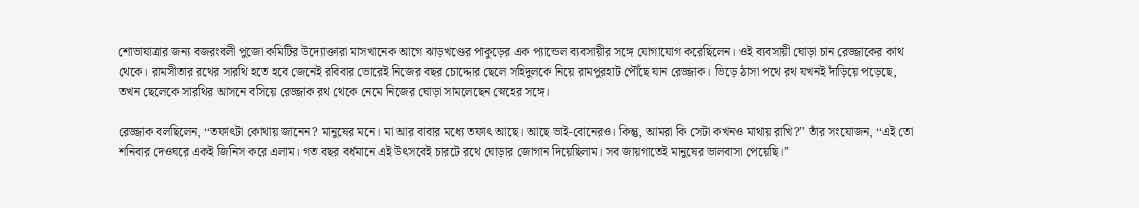শোভাযাত্রার জন্য বজরংবলী পুজো কমিটির উদ্যোক্তারা মাসখানেক আগে ঝাড়খণ্ডের পাকুড়ের এক প্যান্ডেল ব্যবসায়ীর সঙ্গে যোগাযোগ করেছিলেন। ওই ব্যবসায়ী ঘোড়া চান রেজ্জাকের কাথ থেকে। রামসীতার রথের সারথি হতে হবে জেনেই রবিবার ভোরেই নিজের বছর চোদ্দোর ছেলে সহিদুলকে নিয়ে রামপুরহাট পৌঁছে যান রেজ্জাক। ভিড়ে ঠাসা পথে রথ যখনই দাঁড়িয়ে পড়েছে, তখন ছেলেকে সারথির আসনে বসিয়ে রেজ্জাক রথ থেকে নেমে নিজের ঘোড়া সামলেছেন স্নেহের সঙ্গে।

রেজ্জাক বলছিলেন, ‘‘তফাৎটা কোথায় জানেন? মানুষের মনে। মা আর বাবার মধ্যে তফাৎ আছে। আছে ভাই-বোনেরও। কিন্তু, আমরা কি সেটা কখনও মাথায় রাখি?’’ তাঁর সংযোজন, ‘‘এই তো শনিবার দেওঘরে একই জিনিস করে এলাম। গত বছর বর্ধমানে এই উৎসবেই চারটে রথে ঘোড়ার জোগান দিয়েছিলাম। সব জায়গাতেই মানুষের ভালবাসা পেয়েছি।’’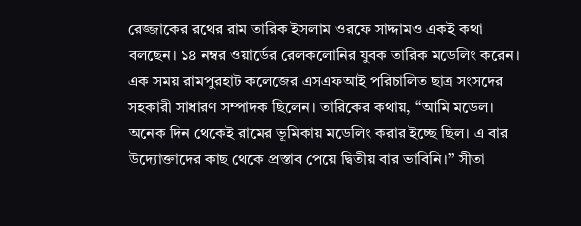রেজ্জাকের রথের রাম তারিক ইসলাম ওরফে সাদ্দামও একই কথা বলছেন। ১৪ নম্বর ওয়ার্ডের রেলকলোনির যুবক তারিক মডেলিং করেন। এক সময় রামপুরহাট কলেজের এসএফআই পরিচালিত ছাত্র সংসদের সহকারী সাধারণ সম্পাদক ছিলেন। তারিকের কথায়, ‘‘আমি মডেল। অনেক দিন থেকেই রামের ভূমিকায় মডেলিং করার ইচ্ছে ছিল। এ বার উদ্যোক্তাদের কাছ থেকে প্রস্তাব পেয়ে দ্বিতীয় বার ভাবিনি।’’ সীতা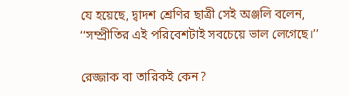যে হয়েছে, দ্বাদশ শ্রেণির ছাত্রী সেই অঞ্জলি বলেন, ‘‘সম্প্রীতির এই পরিবেশটাই সবচেয়ে ভাল লেগেছে।’’

রেজ্জাক বা তারিকই কেন?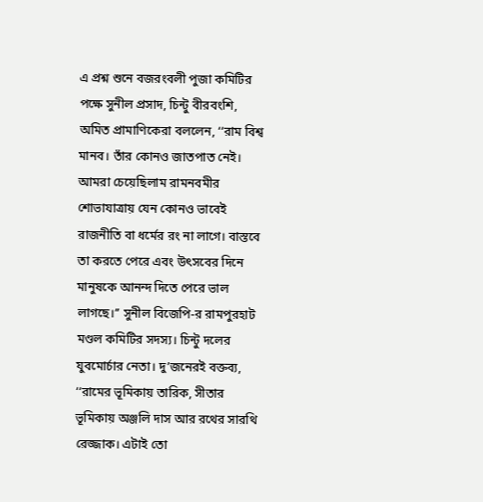এ প্রশ্ন শুনে বজরংবলী পুজা কমিটির পক্ষে সুনীল প্রসাদ, চিন্টু বীরবংশি, অমিত প্রামাণিকেরা বললেন, ‘‘রাম বিশ্ব মানব। তাঁর কোনও জাতপাত নেই। আমরা চেয়েছিলাম রামনবমীর শোভাযাত্রায় যেন কোনও ভাবেই রাজনীতি বা ধর্মের রং না লাগে। বাস্তবে তা করতে পেরে এবং উৎসবের দিনে মানুষকে আনন্দ দিতে পেরে ভাল লাগছে।’’ সুনীল বিজেপি-র রামপুরহাট মণ্ডল কমিটির সদস্য। চিন্টু দলের যুবমোর্চার নেতা। দু’জনেরই বক্তব্য, ‘‘রামের ভূমিকায় তারিক, সীতার ভূমিকায় অঞ্জলি দাস আর রথের সারথি রেজ্জাক। এটাই তো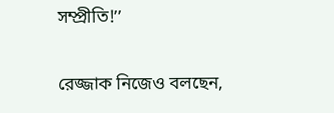সম্প্রীতি!’’

রেজ্জাক নিজেও বলছেন,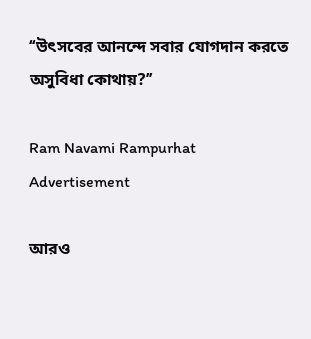‘‘উৎসবের আনন্দে সবার যোগদান করতে অসুবিধা কোথায়?’’

Ram Navami Rampurhat
Advertisement

আরও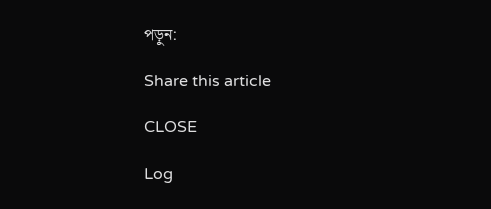পড়ুন:

Share this article

CLOSE

Log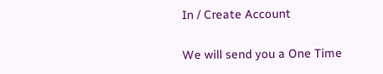In / Create Account

We will send you a One Time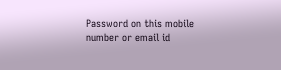Password on this mobile number or email id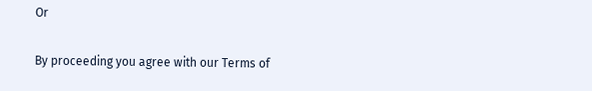Or

By proceeding you agree with our Terms of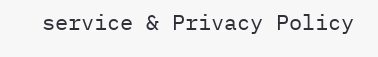service & Privacy Policy